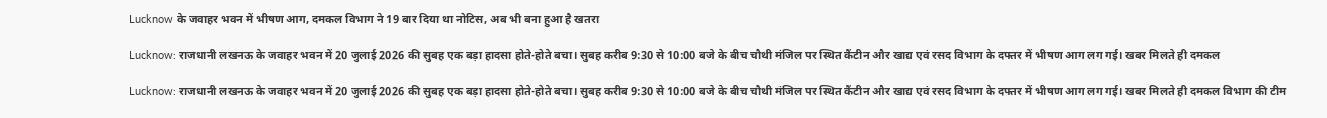Lucknow के जवाहर भवन में भीषण आग, दमकल विभाग ने 19 बार दिया था नोटिस, अब भी बना हुआ है खतरा

Lucknow: राजधानी लखनऊ के जवाहर भवन में 20 जुलाई 2026 की सुबह एक बड़ा हादसा होते-होते बचा। सुबह करीब 9:30 से 10:00 बजे के बीच चौथी मंजिल पर स्थित कैंटीन और खाद्य एवं रसद विभाग के दफ्तर में भीषण आग लग गई। खबर मिलते ही दमकल

Lucknow: राजधानी लखनऊ के जवाहर भवन में 20 जुलाई 2026 की सुबह एक बड़ा हादसा होते-होते बचा। सुबह करीब 9:30 से 10:00 बजे के बीच चौथी मंजिल पर स्थित कैंटीन और खाद्य एवं रसद विभाग के दफ्तर में भीषण आग लग गई। खबर मिलते ही दमकल विभाग की टीम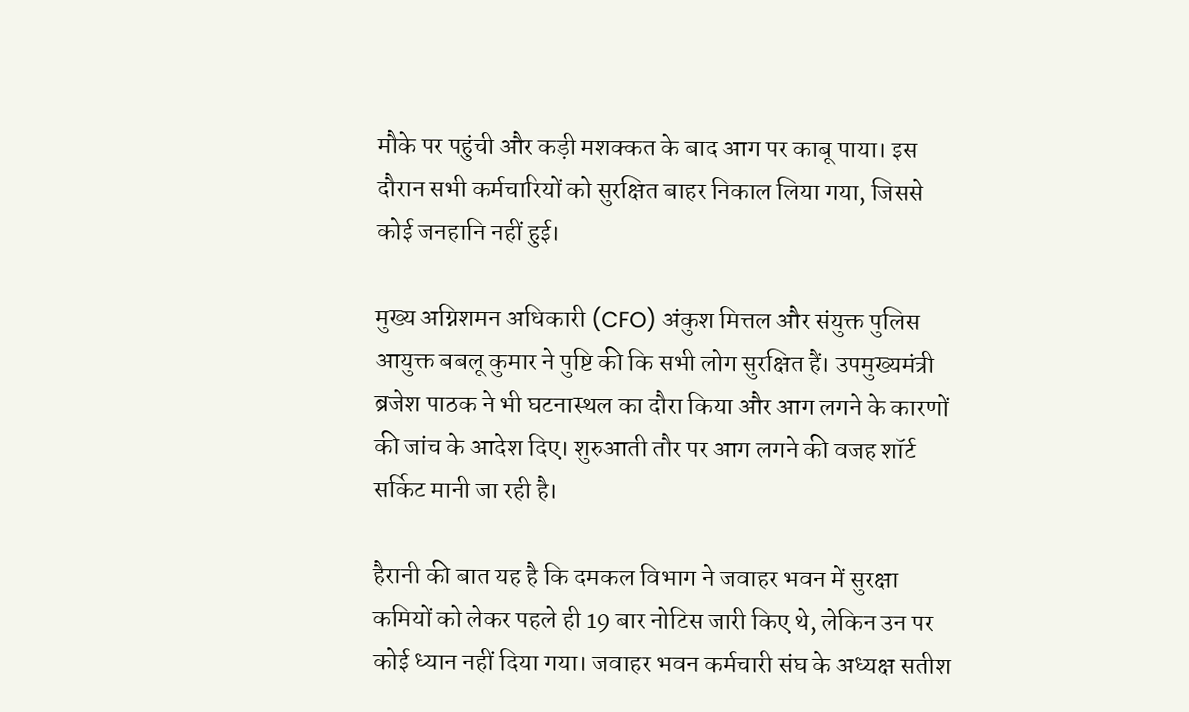मौके पर पहुंची और कड़ी मशक्कत के बाद आग पर काबू पाया। इस दौरान सभी कर्मचारियों को सुरक्षित बाहर निकाल लिया गया, जिससे कोई जनहानि नहीं हुई।

मुख्य अग्निशमन अधिकारी (CFO) अंकुश मित्तल और संयुक्त पुलिस आयुक्त बबलू कुमार ने पुष्टि की कि सभी लोग सुरक्षित हैं। उपमुख्यमंत्री ब्रजेश पाठक ने भी घटनास्थल का दौरा किया और आग लगने के कारणों की जांच के आदेश दिए। शुरुआती तौर पर आग लगने की वजह शॉर्ट सर्किट मानी जा रही है।

हैरानी की बात यह है कि दमकल विभाग ने जवाहर भवन में सुरक्षा कमियों को लेकर पहले ही 19 बार नोटिस जारी किए थे, लेकिन उन पर कोई ध्यान नहीं दिया गया। जवाहर भवन कर्मचारी संघ के अध्यक्ष सतीश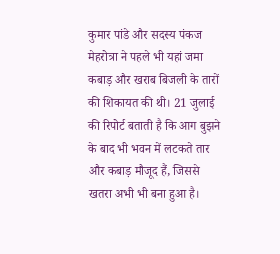कुमार पांडे और सदस्य पंकज मेहरोत्रा ने पहले भी यहां जमा कबाड़ और खराब बिजली के तारों की शिकायत की थी। 21 जुलाई की रिपोर्ट बताती है कि आग बुझने के बाद भी भवन में लटकते तार और कबाड़ मौजूद हैं, जिससे खतरा अभी भी बना हुआ है।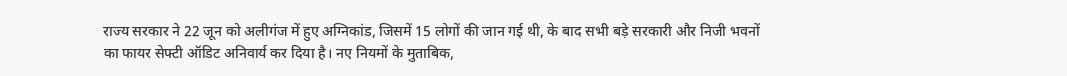राज्य सरकार ने 22 जून को अलीगंज में हुए अग्निकांड, जिसमें 15 लोगों की जान गई थी, के बाद सभी बड़े सरकारी और निजी भवनों का फायर सेफ्टी ऑडिट अनिवार्य कर दिया है। नए नियमों के मुताबिक,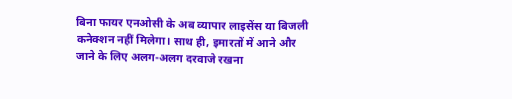बिना फायर एनओसी के अब व्यापार लाइसेंस या बिजली कनेक्शन नहीं मिलेगा। साथ ही, इमारतों में आने और जाने के लिए अलग-अलग दरवाजे रखना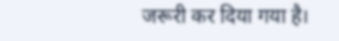जरूरी कर दिया गया है।